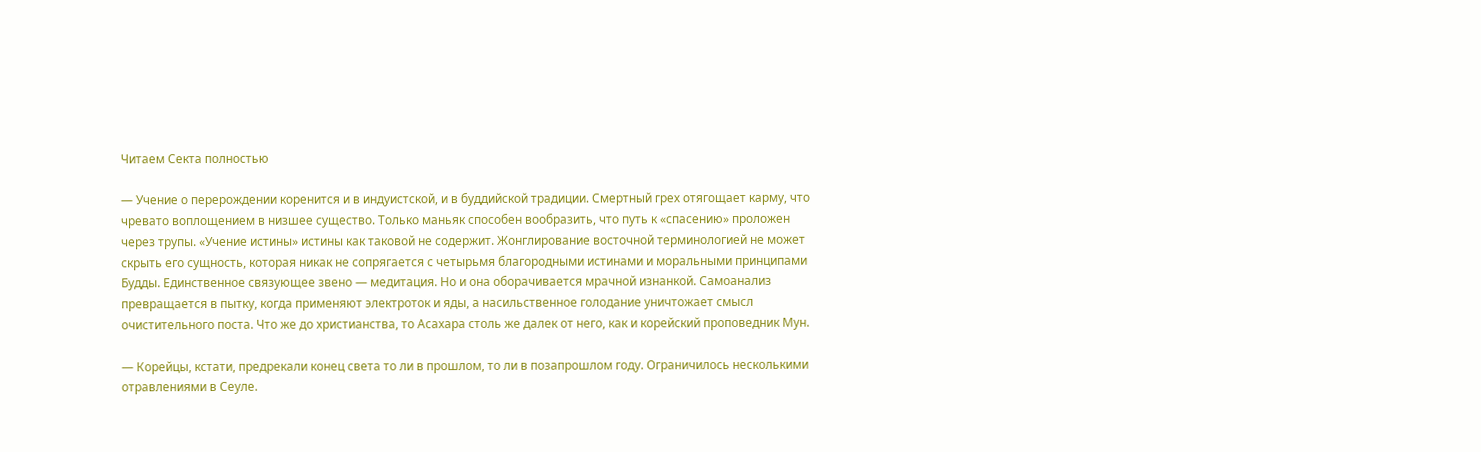Читаем Секта полностью

— Учение о перерождении коренится и в индуистской, и в буддийской традиции. Смертный грех отягощает карму, что чревато воплощением в низшее существо. Только маньяк способен вообразить, что путь к «спасению» проложен через трупы. «Учение истины» истины как таковой не содержит. Жонглирование восточной терминологией не может скрыть его сущность, которая никак не сопрягается с четырьмя благородными истинами и моральными принципами Будды. Единственное связующее звено — медитация. Но и она оборачивается мрачной изнанкой. Самоанализ превращается в пытку, когда применяют электроток и яды, а насильственное голодание уничтожает смысл очистительного поста. Что же до христианства, то Асахара столь же далек от него, как и корейский проповедник Мун.

— Корейцы, кстати, предрекали конец света то ли в прошлом, то ли в позапрошлом году. Ограничилось несколькими отравлениями в Сеуле.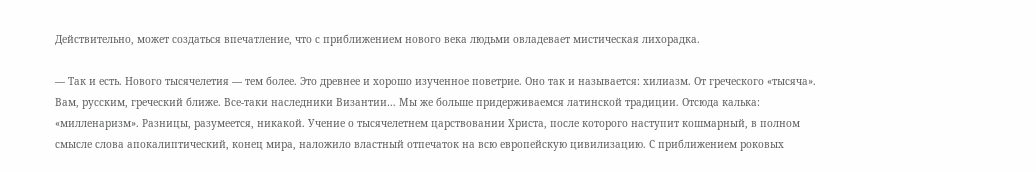Действительно, может создаться впечатление, что с приближением нового века людьми овладевает мистическая лихорадка.

— Так и есть. Нового тысячелетия — тем более. Это древнее и хорошо изученное поветрие. Оно так и называется: хилиазм. От греческого «тысяча». Вам, русским, греческий ближе. Все-таки наследники Византии… Мы же больше придерживаемся латинской традиции. Отсюда калька: «милленаризм». Разницы, разумеется, никакой. Учение о тысячелетнем царствовании Христа, после которого наступит кошмарный, в полном смысле слова апокалиптический, конец мира, наложило властный отпечаток на всю европейскую цивилизацию. С приближением роковых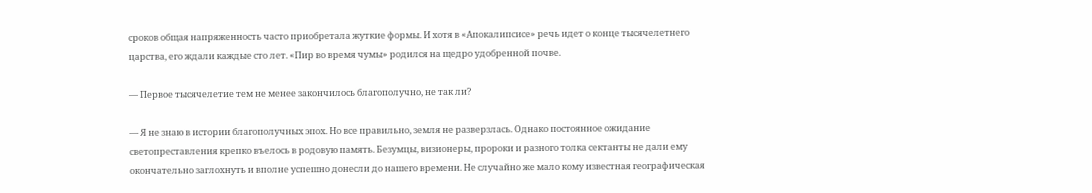сроков общая напряженность часто приобретала жуткие формы. И хотя в «Апокалипсисе» речь идет о конце тысячелетнего царства, его ждали каждые сто лет. «Пир во время чумы» родился на щедро удобренной почве.

— Первое тысячелетие тем не менее закончилось благополучно, не так ли?

— Я не знаю в истории благополучных эпох. Но все правильно, земля не разверзлась. Однако постоянное ожидание светопреставления крепко въелось в родовую память. Безумцы, визионеры, пророки и разного толка сектанты не дали ему окончательно заглохнуть и вполне успешно донесли до нашего времени. Не случайно же мало кому известная географическая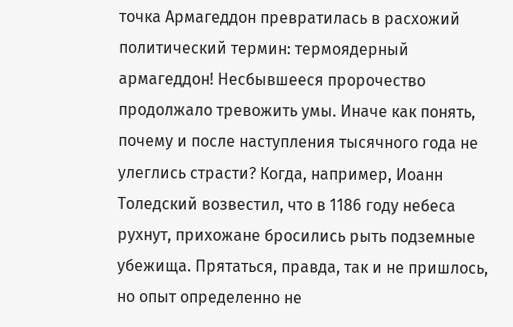точка Армагеддон превратилась в расхожий политический термин: термоядерный армагеддон! Несбывшееся пророчество продолжало тревожить умы. Иначе как понять, почему и после наступления тысячного года не улеглись страсти? Когда, например, Иоанн Толедский возвестил, что в 1186 году небеса рухнут, прихожане бросились рыть подземные убежища. Прятаться, правда, так и не пришлось, но опыт определенно не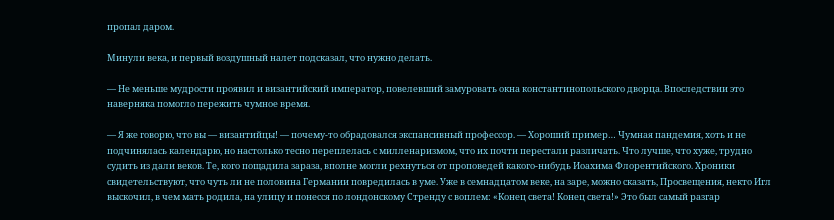пропал даром.

Минули века, и первый воздушный налет подсказал, что нужно делать.

— Не меньше мудрости проявил и византийский император, повелевший замуровать окна константинопольского дворца. Впоследствии это наверняка помогло пережить чумное время.

— Я же говорю, что вы — византийцы! — почему-то обрадовался экспансивный профессор. — Хороший пример… Чумная пандемия, хоть и не подчинялась календарю, но настолько тесно переплелась с милленаризмом, что их почти перестали различать. Что лучше, что хуже, трудно судить из дали веков. Те, кого пощадила зараза, вполне могли рехнуться от проповедей какого-нибудь Иоахима Флорентийского. Хроники свидетельствуют, что чуть ли не половина Германии повредилась в уме. Уже в семнадцатом веке, на заре, можно сказать, Просвещения, некто Игл выскочил, в чем мать родила, на улицу и понесся по лондонскому Стренду с воплем: «Конец света! Конец света!» Это был самый разгар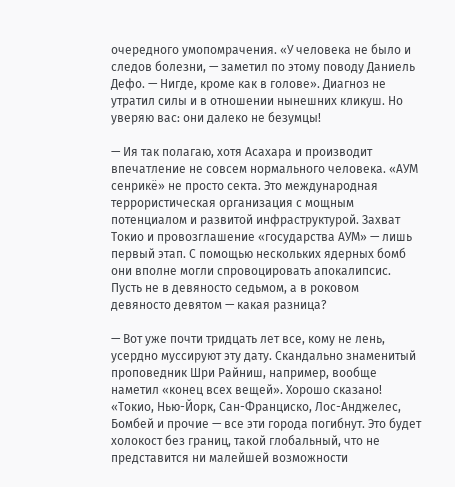очередного умопомрачения. «У человека не было и следов болезни, — заметил по этому поводу Даниель Дефо. — Нигде, кроме как в голове». Диагноз не утратил силы и в отношении нынешних кликуш. Но уверяю вас: они далеко не безумцы!

— Ия так полагаю, хотя Асахара и производит впечатление не совсем нормального человека. «АУМ сенрикё» не просто секта. Это международная террористическая организация с мощным потенциалом и развитой инфраструктурой. Захват Токио и провозглашение «государства АУМ» — лишь первый этап. С помощью нескольких ядерных бомб они вполне могли спровоцировать апокалипсис. Пусть не в девяносто седьмом, а в роковом девяносто девятом — какая разница?

— Вот уже почти тридцать лет все, кому не лень, усердно муссируют эту дату. Скандально знаменитый проповедник Шри Райниш, например, вообще наметил «конец всех вещей». Хорошо сказано! «Токио, Нью-Йорк, Сан-Франциско, Лос-Анджелес, Бомбей и прочие — все эти города погибнут. Это будет холокост без границ, такой глобальный, что не представится ни малейшей возможности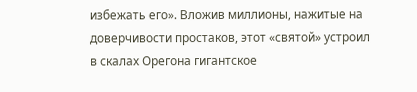избежать его». Вложив миллионы, нажитые на доверчивости простаков, этот «святой» устроил в скалах Орегона гигантское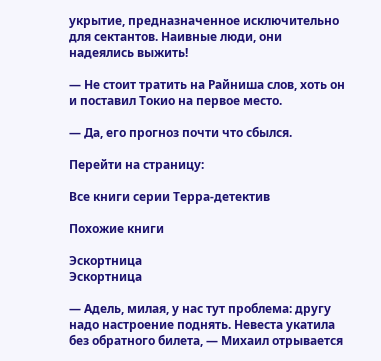укрытие, предназначенное исключительно для сектантов. Наивные люди, они надеялись выжить!

— Не стоит тратить на Райниша слов, хоть он и поставил Токио на первое место.

— Да, его прогноз почти что сбылся.

Перейти на страницу:

Все книги серии Терра-детектив

Похожие книги

Эскортница
Эскортница

— Адель, милая, у нас тут проблема: другу надо настроение поднять. Невеста укатила без обратного билета, — Михаил отрывается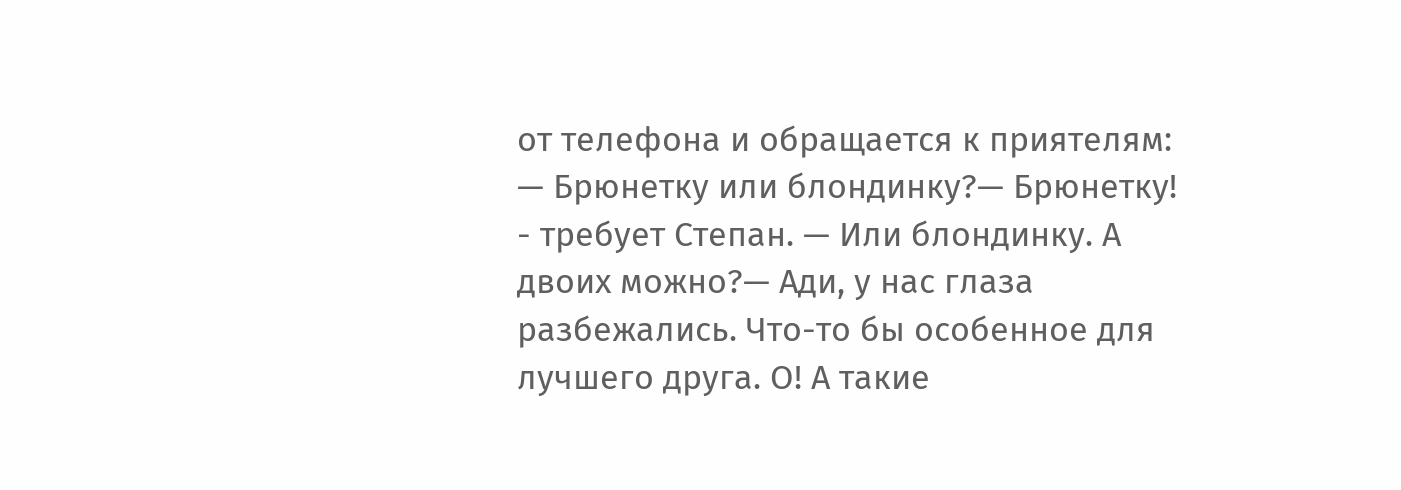от телефона и обращается к приятелям: — Брюнетку или блондинку?— Брюнетку! - требует Степан. — Или блондинку. А двоих можно?— Ади, у нас глаза разбежались. Что-то бы особенное для лучшего друга. О! А такие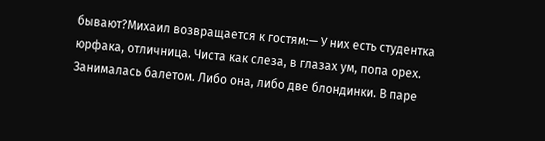бывают?Михаил возвращается к гостям:— У них есть студентка юрфака, отличница. Чиста как слеза, в глазах ум, попа орех. Занималась балетом. Либо она, либо две блондинки. В паре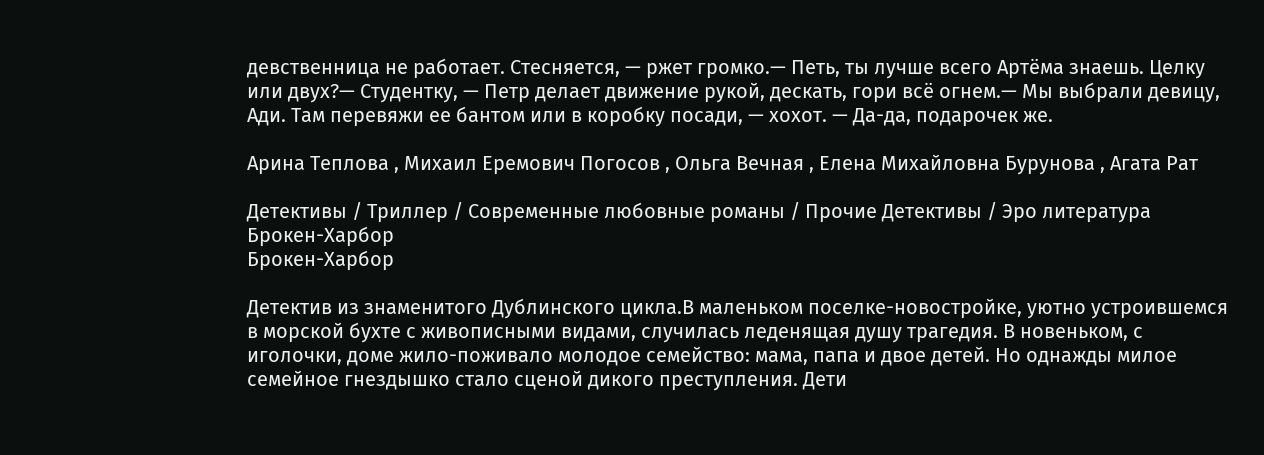девственница не работает. Стесняется, — ржет громко.— Петь, ты лучше всего Артёма знаешь. Целку или двух?— Студентку, — Петр делает движение рукой, дескать, гори всё огнем.— Мы выбрали девицу, Ади. Там перевяжи ее бантом или в коробку посади, — хохот. — Да-да, подарочек же.

Арина Теплова , Михаил Еремович Погосов , Ольга Вечная , Елена Михайловна Бурунова , Агата Рат

Детективы / Триллер / Современные любовные романы / Прочие Детективы / Эро литература
Брокен-Харбор
Брокен-Харбор

Детектив из знаменитого Дублинского цикла.В маленьком поселке-новостройке, уютно устроившемся в морской бухте с живописными видами, случилась леденящая душу трагедия. В новеньком, с иголочки, доме жило-поживало молодое семейство: мама, папа и двое детей. Но однажды милое семейное гнездышко стало сценой дикого преступления. Дети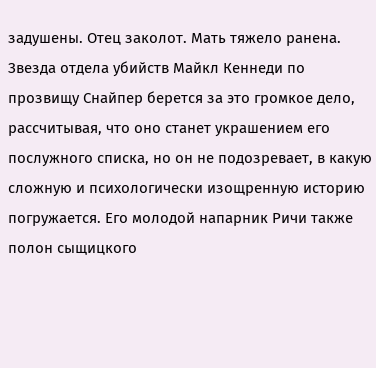задушены. Отец заколот. Мать тяжело ранена. Звезда отдела убийств Майкл Кеннеди по прозвищу Снайпер берется за это громкое дело, рассчитывая, что оно станет украшением его послужного списка, но он не подозревает, в какую сложную и психологически изощренную историю погружается. Его молодой напарник Ричи также полон сыщицкого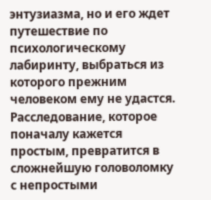энтузиазма, но и его ждет путешествие по психологическому лабиринту, выбраться из которого прежним человеком ему не удастся. Расследование, которое поначалу кажется простым, превратится в сложнейшую головоломку с непростыми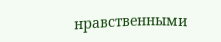нравственными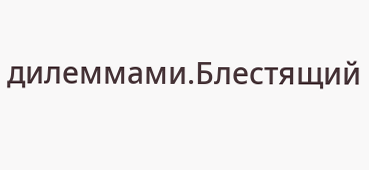дилеммами.Блестящий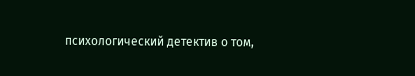психологический детектив о том,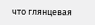что глянцевая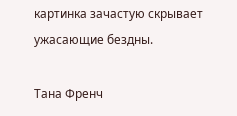картинка зачастую скрывает ужасающие бездны.

Тана Френч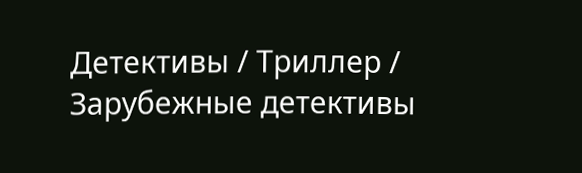Детективы / Триллер / Зарубежные детективы